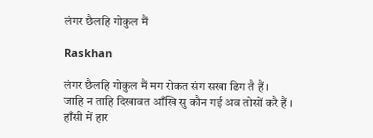लंगर छैलहि गोकुल मैं

Raskhan

लंगर छैलहि गोकुल मैं मग रोकत संग सखा ढिग तै हैं ।
जाहि न ताहि दिखावत आँखि सु कौन गई अव तोसों करै हैं ।
हाँसी में हार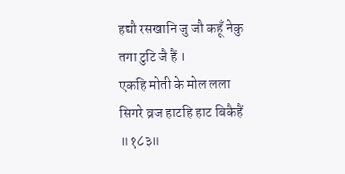हद्यौ रसखानि जु जौ कहूँ नेकु तगा टुटि जै हैं ।
एकहि मोती के मोल लला सिगरे व्रज हाटहि हाट बिकैहैं ॥१८३॥